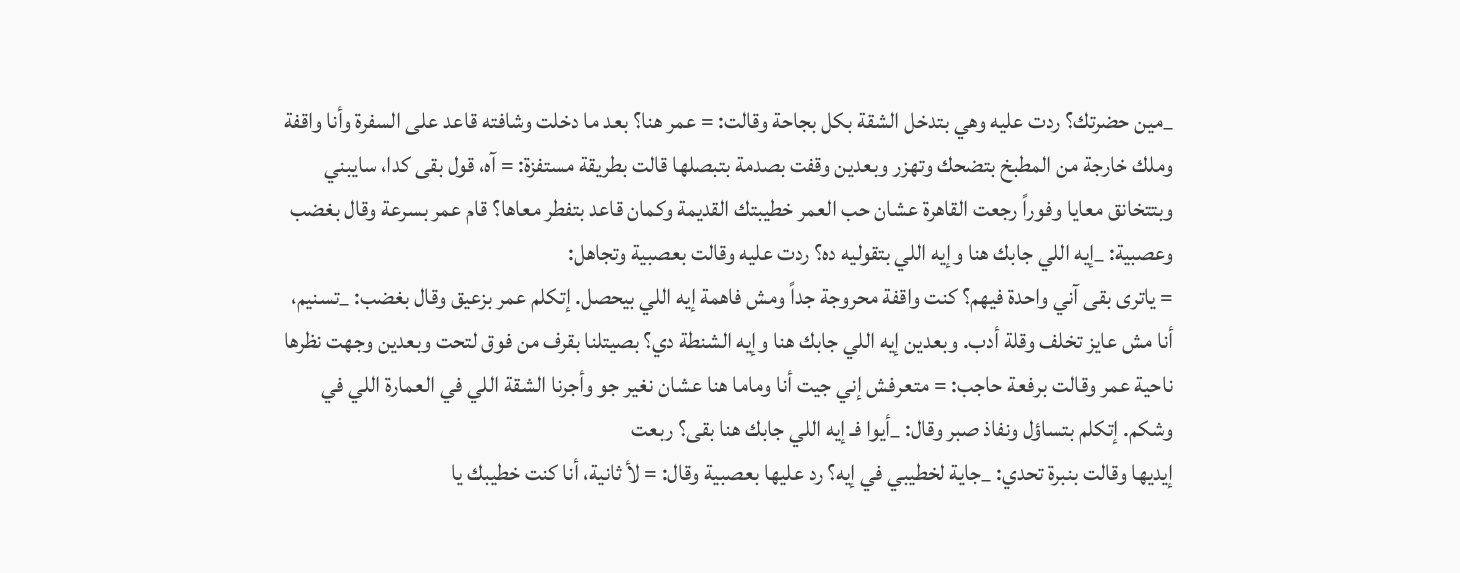_مين حضرتك؟ ردت عليه وهي بتدخل الشقة بكل بجاحة وقالت: = عمر هنا؟ بعد ما دخلت وشافته قاعد على السفرة وأنا واقفة وملك خارجة من المطبخ بتضحك وتهزر وبعدين وقفت بصدمة بتبصلها قالت بطريقة مستفزة: = آه، قول بقى كدا، سايبني وبتتخانق معايا وفوراً رجعت القاهرة عشان حب العمر خطيبتك القديمة وكمان قاعد بتفطر معاها؟ قام عمر بسرعة وقال بغضب وعصبية: _إيه اللي جابك هنا وإيه اللي بتقوليه ده؟ ردت عليه وقالت بعصبية وتجاهل:
= ياترى بقى آني واحدة فيهم؟ كنت واقفة محروجة جداً ومش فاهمة إيه اللي بيحصل. إتكلم عمر بزعيق وقال بغضب: _تسنيم، أنا مش عايز تخلف وقلة أدب. وبعدين إيه اللي جابك هنا وإيه الشنطة دي؟ بصيتلنا بقرف من فوق لتحت وبعدين وجهت نظرها ناحية عمر وقالت برفعة حاجب: = متعرفش إني جيت أنا وماما هنا عشان نغير جو وأجرنا الشقة اللي في العمارة اللي في وشكم. إتكلم بتساؤل ونفاذ صبر وقال: _أيوا فـ إيه اللي جابك هنا بقى؟ ربعت
إيديها وقالت بنبرة تحدي: _جاية لخطيبي في إيه؟ رد عليها بعصبية وقال: = لأ ثانية، أنا كنت خطيبك يا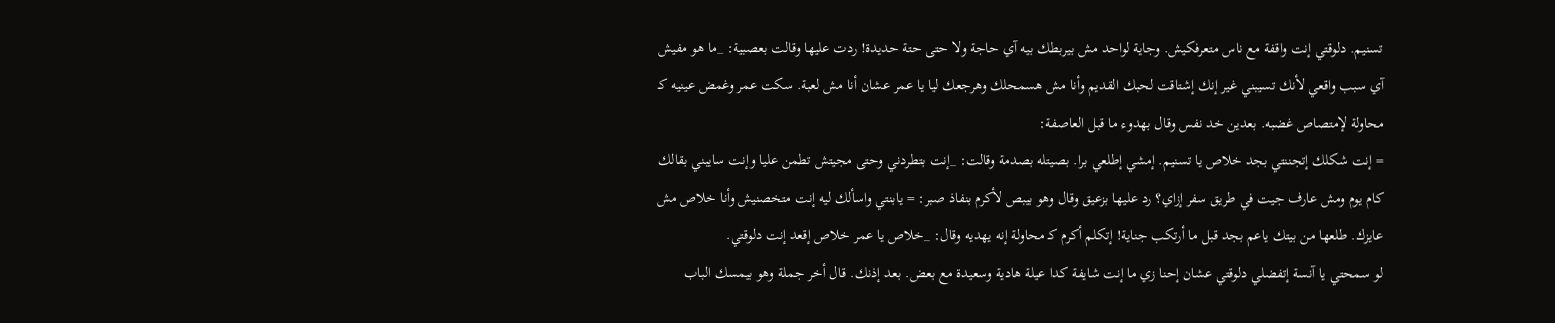تسنيم. دلوقتي إنت واقفة مع ناس متعرفكيش. وجاية لواحد مش بيربطك بيه آي حاجة ولا حتى حتة حديدة! ردت عليها وقالت بعصبية: _ما هو مفيش آي سبب واقعي لأنك تسيبني غير إنك إشتاقت لحبك القديم وأنا مش هسمحلك وهرجعك ليا يا عمر عشان أنا مش لعبة. سكت عمر وغمض عينيه كـ محاولة لإمتصاص غضبه. بعدين خد نفس وقال بهدوء ما قبل العاصفة:
= إنت شكلك إتجننتي بجد خلاص يا تسنيم. إمشي إطلعي برا. بصيتله بصدمة وقالت: _إنت بتطردني وحتى مجيتش تطمن عليا وإنت سايبني بقالك كام يوم ومش عارف جيت في طريق سفر إزاي؟ رد عليها بزعيق وقال وهو بيبص لأكرم بنفاذ صبر: = يابنتي واسألك ليه إنت متخصنيش وأنا خلاص مش عايزك. طلعها من بيتك ياعم بجد قبل ما أرتكب جناية! إتكلم أكرم كـ محاولة إنه يهديه وقال: _خلاص يا عمر خلاص إقعد إنت دلوقتي.
لو سمحتي يا آنسة إتفضلي دلوقتي عشان إحنا زي ما إنت شايفة كدا عيلة هادية وسعيدة مع بعض. بعد إذنك. قال أخر جملة وهو بيمسك الباب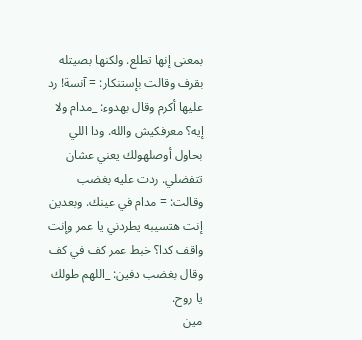بمعنى إنها تطلع. ولكنها بصيتله بقرف وقالت بإستنكار: = آنسة! رد عليها أكرم وقال بهدوء: _مدام ولا إيه؟ معرفكيش والله. ودا اللي بحاول أوصلهولك يعني عشان تتفضلي. ردت عليه بغضب وقالت: = مدام في عينك. وبعدين إنت هتسيبه يطردني يا عمر وإنت واقف كدا؟ خبط عمر كف في كف وقال بغضب دفين: _اللهم طولك يا روح.
مين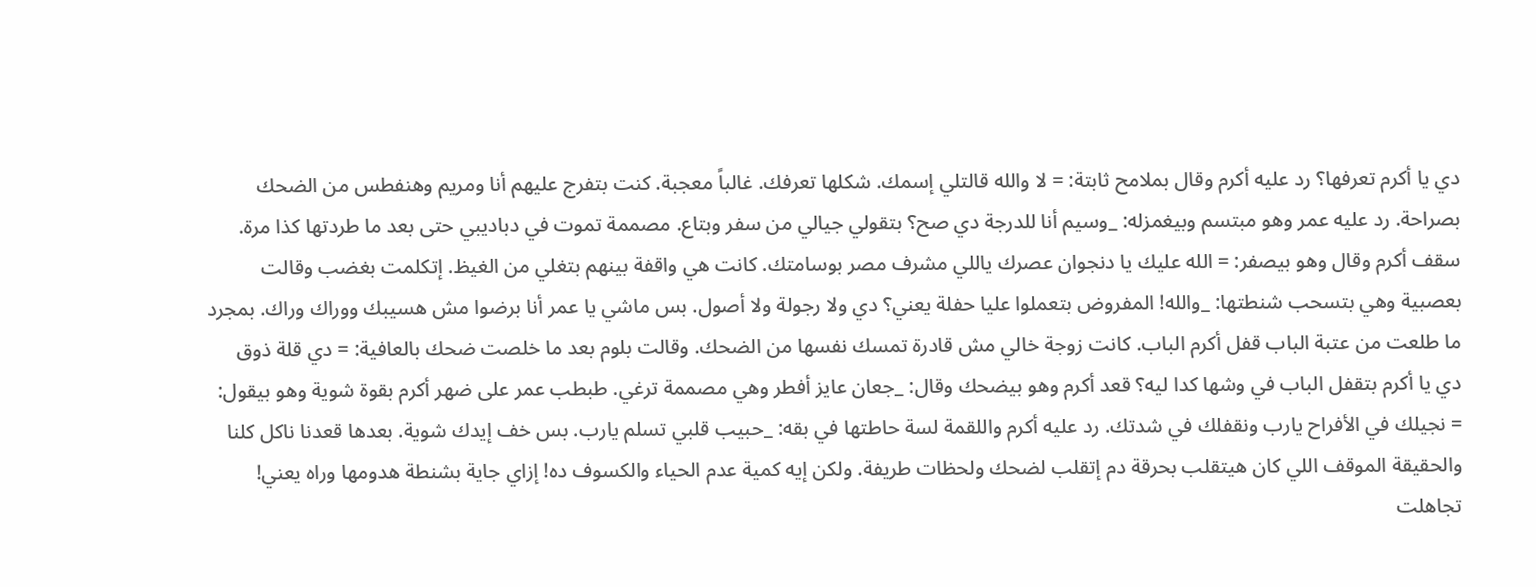دي يا أكرم تعرفها؟ رد عليه أكرم وقال بملامح ثابتة: = لا والله قالتلي إسمك. شكلها تعرفك. غالباً معجبة. كنت بتفرج عليهم أنا ومريم وهنفطس من الضحك بصراحة. رد عليه عمر وهو مبتسم وبيغمزله: _وسيم أنا للدرجة دي صح؟ بتقولي جيالي من سفر وبتاع. مصممة تموت في دباديبي حتى بعد ما طردتها كذا مرة. سقف أكرم وقال وهو بيصفر: = الله عليك يا دنجوان عصرك ياللي مشرف مصر بوسامتك. كانت هي واقفة بينهم بتغلي من الغيظ. إتكلمت بغضب وقالت
بعصبية وهي بتسحب شنطتها: _والله! المفروض بتعملوا عليا حفلة يعني؟ دي ولا رجولة ولا أصول. بس ماشي يا عمر أنا برضوا مش هسيبك ووراك وراك. بمجرد ما طلعت من عتبة الباب قفل أكرم الباب. كانت زوجة خالي مش قادرة تمسك نفسها من الضحك. وقالت بلوم بعد ما خلصت ضحك بالعافية: = دي قلة ذوق دي يا أكرم بتقفل الباب في وشها كدا ليه؟ قعد أكرم وهو بيضحك وقال: _جعان عايز أفطر وهي مصممة ترغي. طبطب عمر على ضهر أكرم بقوة شوية وهو بيقول:
= نجيلك في الأفراح يارب ونقفلك في شدتك. رد عليه أكرم واللقمة لسة حاطتها في بقه: _حبيب قلبي تسلم يارب. بس خف إيدك شوية. بعدها قعدنا ناكل كلنا والحقيقة الموقف اللي كان هيتقلب بحرقة دم إتقلب لضحك ولحظات طريفة. ولكن إيه كمية عدم الحياء والكسوف ده! إزاي جاية بشنطة هدومها وراه يعني! تجاهلت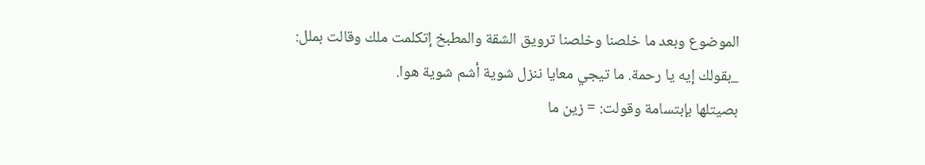الموضوع وبعد ما خلصنا وخلصنا ترويق الشقة والمطبخ إتكلمت ملك وقالت بملل: _بقولك إيه يا رحمة. ما تيجي معايا ننزل شوية أشم شوية هوا.
بصيتلها بإبتسامة وقولت: = زين ما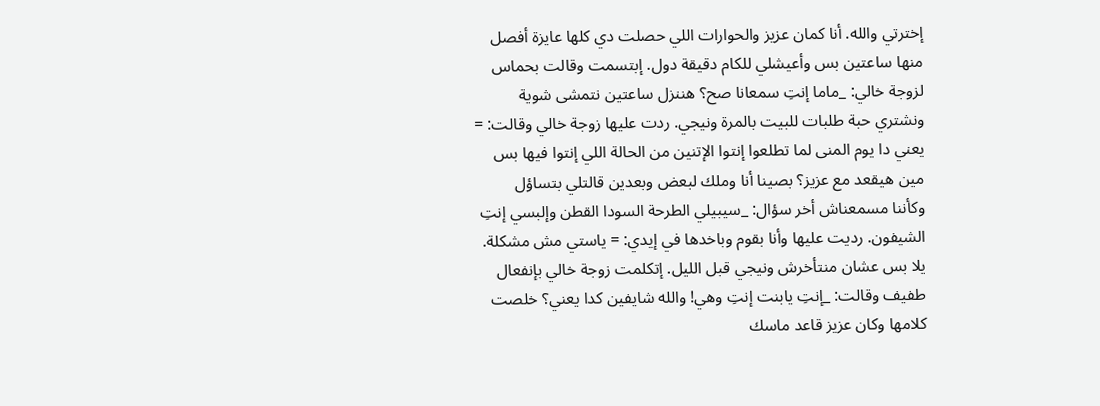إخترتي والله. أنا كمان عزيز والحوارات اللي حصلت دي كلها عايزة أفصل منها ساعتين بس وأعيشلي للكام دقيقة دول. إبتسمت وقالت بحماس لزوجة خالي: _ماما إنتِ سمعانا صح؟ هننزل ساعتين نتمشى شوية ونشتري حبة طلبات للبيت بالمرة ونيجي. ردت عليها زوجة خالي وقالت: = يعني دا يوم المنى لما تطلعوا إنتوا الإتنين من الحالة اللي إنتوا فيها بس مين هيقعد مع عزيز؟ بصينا أنا وملك لبعض وبعدين قالتلي بتساؤل
وكأننا مسمعناش أخر سؤال: _سيبيلي الطرحة السودا القطن وإلبسي إنتِ الشيفون. رديت عليها وأنا بقوم وباخدها في إيدي: = ياستي مش مشكلة. يلا بس عشان منتأخرش ونيجي قبل الليل. إتكلمت زوجة خالي بإنفعال طفيف وقالت: _إنتِ يابنت إنتِ وهي! والله شايفين كدا يعني؟ خلصت كلامها وكان عزيز قاعد ماسك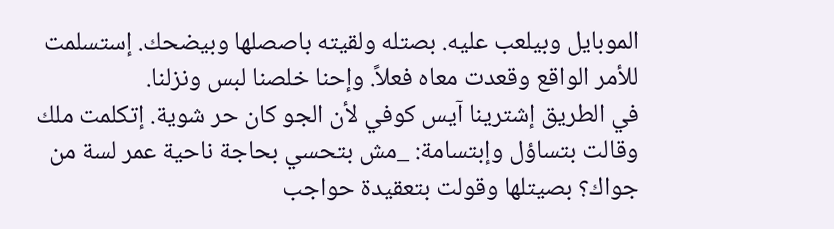الموبايل وبيلعب عليه. بصتله ولقيته باصصلها وبيضحك. إستسلمت للأمر الواقع وقعدت معاه فعلاً. وإحنا خلصنا لبس ونزلنا.
في الطريق إشترينا آيس كوفي لأن الجو كان حر شوية. إتكلمت ملك وقالت بتساؤل وإبتسامة: _مش بتحسي بحاجة ناحية عمر لسة من جواك؟ بصيتلها وقولت بتعقيدة حواجب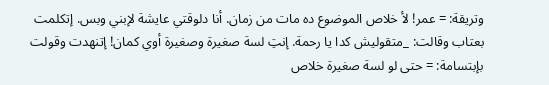وتريقة: = عمر! لأ خلاص الموضوع ده مات من زمان. أنا دلوقتي عايشة لإبني وبس. إتكلمت بعتاب وقالت: _متقوليش كدا يا رحمة. إنتِ لسة صغيرة وصغيرة أوي كمان! إتنهدت وقولت بإبتسامة: = حتى لو لسة صغيرة خلاص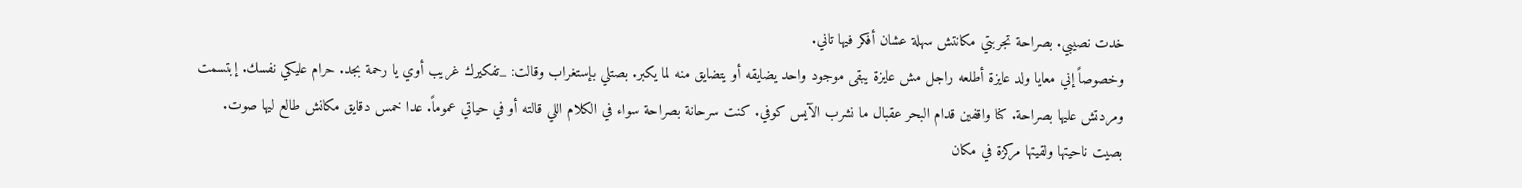خدت نصيبي. بصراحة تجربتي مكانتش سهلة عشان أفكر فيها تاني.
وخصوصاً إني معايا ولد عايزة أطلعه راجل مش عايزة يبقى موجود واحد يضايقه أو يتضايق منه لما يكبر. بصتلي بإستغراب وقالت: _تفكيرك غريب أوي يا رحمة بجد. حرام عليكي نفسك. إبتسمت ومردتش عليها بصراحة. كنا واقفين قدام البحر عقبال ما نشرب الآيس كوفي. كنت سرحانة بصراحة سواء في الكلام اللي قالته أو في حياتي عموماً. عدا خمس دقايق مكانش طالع ليها صوت. بصيت ناحيتها ولقيتها مركزة في مكان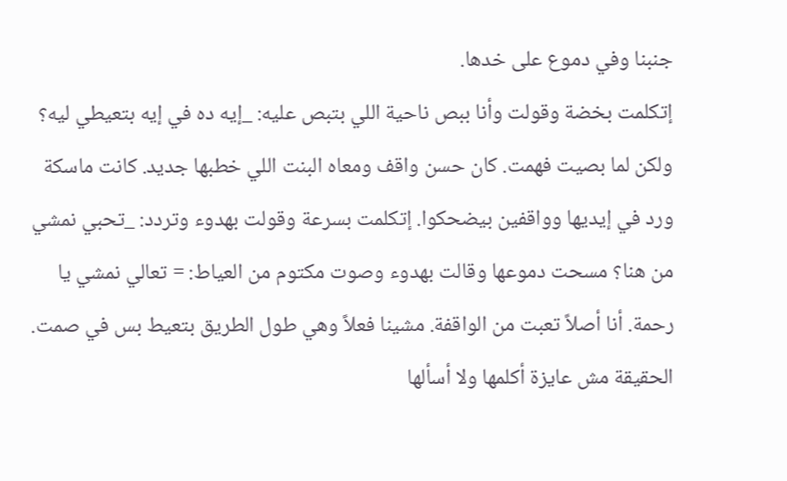جنبنا وفي دموع على خدها.
إتكلمت بخضة وقولت وأنا ببص ناحية اللي بتبص عليه: _إيه ده في إيه بتعيطي ليه؟ ولكن لما بصيت فهمت. كان حسن واقف ومعاه البنت اللي خطبها جديد. كانت ماسكة ورد في إيديها وواقفين بيضحكوا. إتكلمت بسرعة وقولت بهدوء وتردد: _تحبي نمشي من هنا؟ مسحت دموعها وقالت بهدوء وصوت مكتوم من العياط: = تعالي نمشي يا رحمة. أنا أصلاً تعبت من الواقفة. مشينا فعلاً وهي طول الطريق بتعيط بس في صمت.
الحقيقة مش عايزة أكلمها ولا أسألها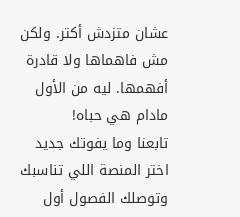عشان متزدش أكتر. ولكن مش فاهماها ولا قادرة أفهمها. ليه من الأول مادام هي حباه!
تابعنا وما يفوتك جديد
اختر المنصة اللي تناسبك وتوصلك الفصول أول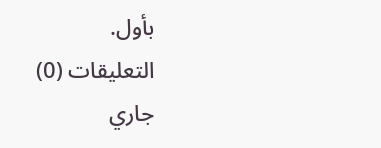بأول.
التعليقات (0)
جاري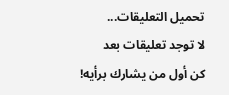تحميل التعليقات...
لا توجد تعليقات بعد
كن أول من يشارك برأيه!